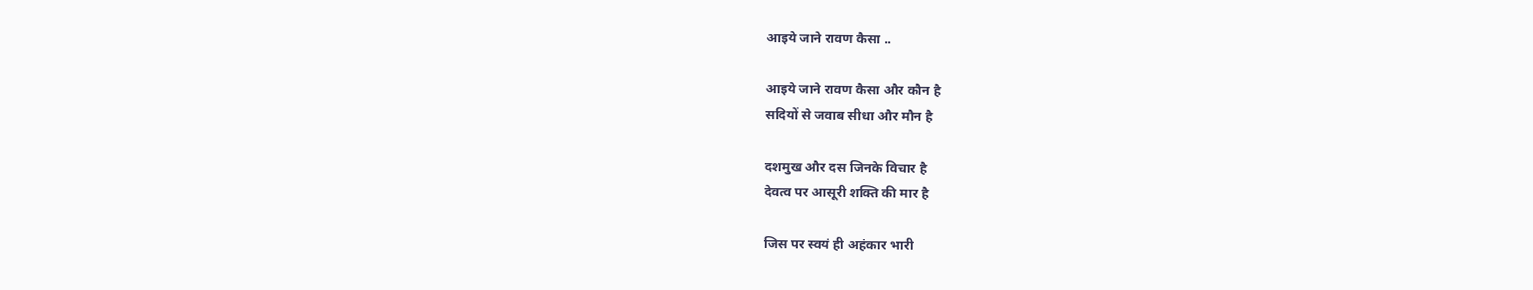आइये जाने रावण कैसा ..

आइये जाने रावण कैसा और कौन है
सदियों से जवाब सीधा और मौन है

दशमुख और दस जिनके विचार है
देवत्व पर आसूरी शक्ति की मार है

जिस पर स्वयं ही अहंकार भारी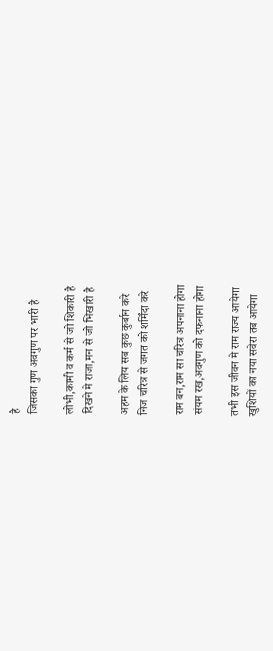है
जिसका गुण अवगुण पर भारी है

लोभी,कामी व कर्म से जो शिकारी है
दिखने मे राजा,मन से जो भिखारी है

अहम के लिय सब कुछ कुर्बान करे
निज चरित्र से जगत को शर्मिंदा करे

राम बन,राम सा चरित्र अपनाना होगा
संयम रख,अवगुण को दफनाना होगा

तभी इस जीवन मे राम राज्य आयेगा
खुशियों का नया सवेरा तब आयेगा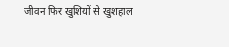जीवन फिर खुशियों से खुशहाल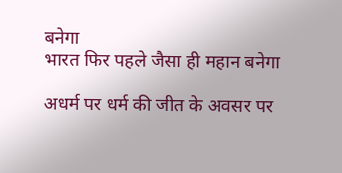बनेगा
भारत फिर पहले जैसा ही महान बनेगा

अधर्म पर धर्म की जीत के अवसर पर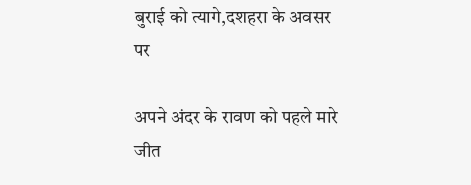बुराई को त्यागे,दशहरा के अवसर पर

अपने अंदर के रावण को पहले मारे
जीत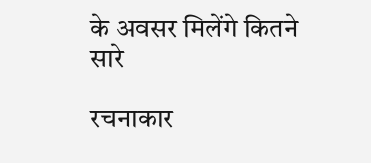के अवसर मिलेंगे कितने  सारे

रचनाकार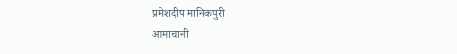प्रमेशदीप मानिकपुरी
आमाचानी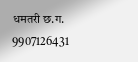धमतरी छ.ग.
9907126431